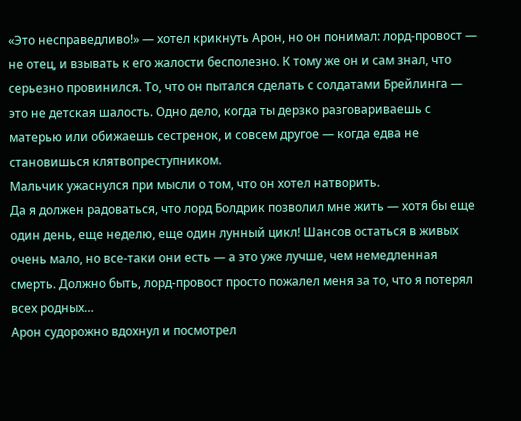«Это несправедливо!» — хотел крикнуть Арон, но он понимал: лорд-провост — не отец, и взывать к его жалости бесполезно. К тому же он и сам знал, что серьезно провинился. То, что он пытался сделать с солдатами Брейлинга — это не детская шалость. Одно дело, когда ты дерзко разговариваешь с матерью или обижаешь сестренок, и совсем другое — когда едва не становишься клятвопреступником.
Мальчик ужаснулся при мысли о том, что он хотел натворить.
Да я должен радоваться, что лорд Болдрик позволил мне жить — хотя бы еще один день, еще неделю, еще один лунный цикл! Шансов остаться в живых очень мало, но все-таки они есть — а это уже лучше, чем немедленная смерть. Должно быть, лорд-провост просто пожалел меня за то, что я потерял всех родных…
Арон судорожно вдохнул и посмотрел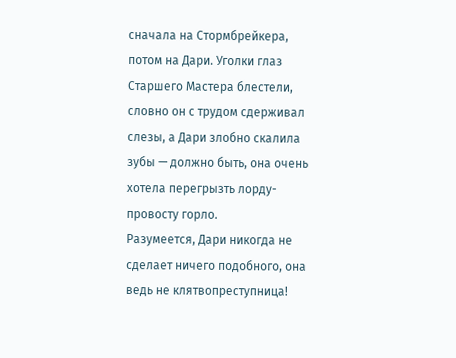сначала на Стормбрейкера, потом на Дари. Уголки глаз Старшего Мастера блестели, словно он с трудом сдерживал слезы, а Дари злобно скалила зубы — должно быть, она очень хотела перегрызть лорду-провосту горло.
Разумеется, Дари никогда не сделает ничего подобного, она ведь не клятвопреступница!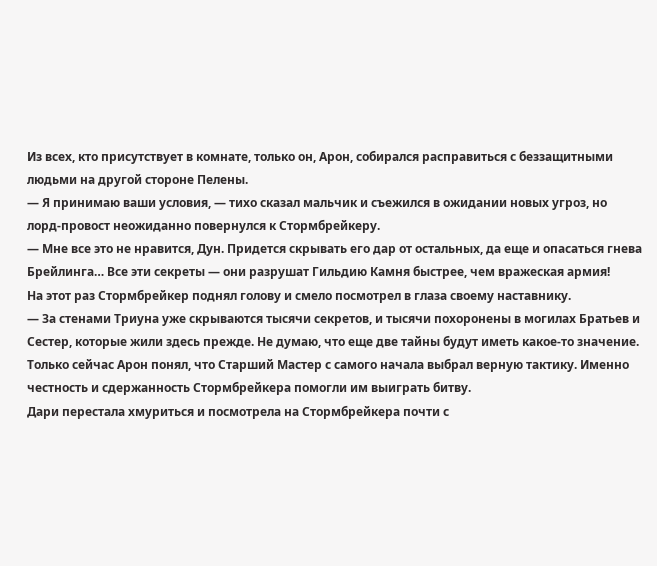Из всех, кто присутствует в комнате, только он, Арон, собирался расправиться с беззащитными людьми на другой стороне Пелены.
— Я принимаю ваши условия, — тихо сказал мальчик и съежился в ожидании новых угроз, но лорд-провост неожиданно повернулся к Стормбрейкеру.
— Мне все это не нравится, Дун. Придется скрывать его дар от остальных, да еще и опасаться гнева Брейлинга… Все эти секреты — они разрушат Гильдию Камня быстрее, чем вражеская армия!
На этот раз Стормбрейкер поднял голову и смело посмотрел в глаза своему наставнику.
— За стенами Триуна уже скрываются тысячи секретов, и тысячи похоронены в могилах Братьев и Сестер, которые жили здесь прежде. Не думаю, что еще две тайны будут иметь какое-то значение.
Только сейчас Арон понял, что Старший Мастер с самого начала выбрал верную тактику. Именно честность и сдержанность Стормбрейкера помогли им выиграть битву.
Дари перестала хмуриться и посмотрела на Стормбрейкера почти с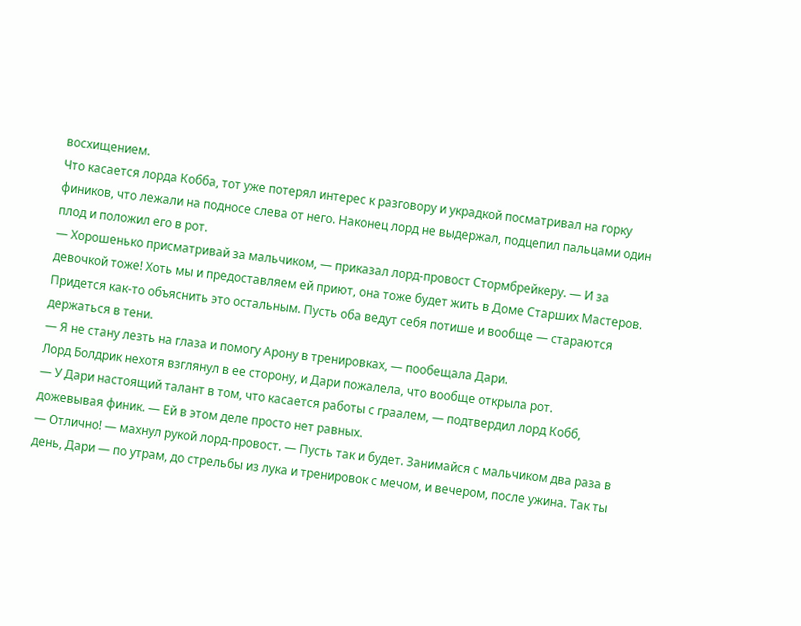восхищением.
Что касается лорда Кобба, тот уже потерял интерес к разговору и украдкой посматривал на горку фиников, что лежали на подносе слева от него. Наконец лорд не выдержал, подцепил пальцами один плод и положил его в рот.
— Хорошенько присматривай за мальчиком, — приказал лорд-провост Стормбрейкеру. — И за девочкой тоже! Хоть мы и предоставляем ей приют, она тоже будет жить в Доме Старших Мастеров. Придется как-то объяснить это остальным. Пусть оба ведут себя потише и вообще — стараются держаться в тени.
— Я не стану лезть на глаза и помогу Арону в тренировках, — пообещала Дари.
Лорд Болдрик нехотя взглянул в ее сторону, и Дари пожалела, что вообще открыла рот.
— У Дари настоящий талант в том, что касается работы с граалем, — подтвердил лорд Кобб, дожевывая финик. — Ей в этом деле просто нет равных.
— Отлично! — махнул рукой лорд-провост. — Пусть так и будет. Занимайся с мальчиком два раза в день, Дари — по утрам, до стрельбы из лука и тренировок с мечом, и вечером, после ужина. Так ты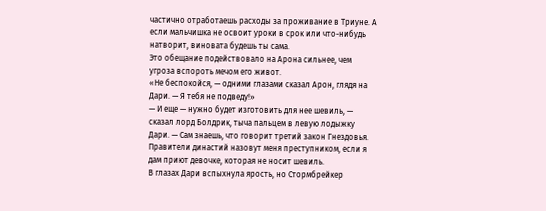частично отработаешь расходы за проживание в Триуне. А если мальчишка не освоит уроки в срок или что-нибудь натворит, виновата будешь ты сама.
Это обещание подействовало на Арона сильнее, чем угроза вспороть мечом его живот.
«Не беспокойся, — одними глазами сказал Арон, глядя на Дари. — Я тебя не подведу!»
— И еще — нужно будет изготовить для нее шевиль, — сказал лорд Болдрик, тыча пальцем в левую лодыжку Дари. — Сам знаешь, что говорит третий закон Гнездовья. Правители династий назовут меня преступником, если я дам приют девочке, которая не носит шевиль.
В глазах Дари вспыхнула ярость, но Стормбрейкер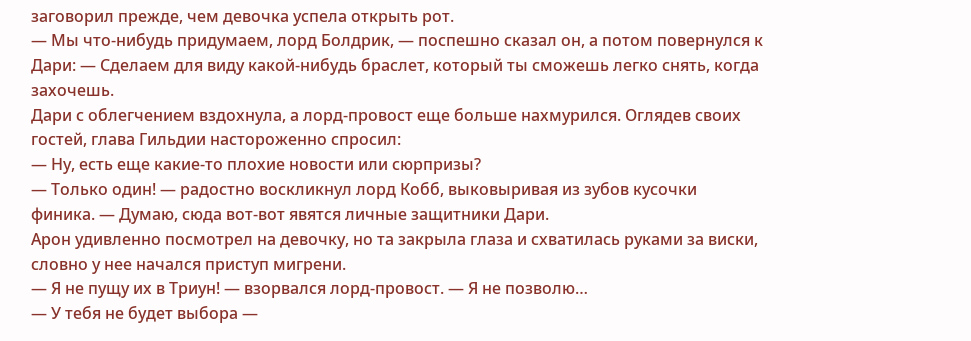заговорил прежде, чем девочка успела открыть рот.
— Мы что-нибудь придумаем, лорд Болдрик, — поспешно сказал он, а потом повернулся к Дари: — Сделаем для виду какой-нибудь браслет, который ты сможешь легко снять, когда захочешь.
Дари с облегчением вздохнула, а лорд-провост еще больше нахмурился. Оглядев своих гостей, глава Гильдии настороженно спросил:
— Ну, есть еще какие-то плохие новости или сюрпризы?
— Только один! — радостно воскликнул лорд Кобб, выковыривая из зубов кусочки финика. — Думаю, сюда вот-вот явятся личные защитники Дари.
Арон удивленно посмотрел на девочку, но та закрыла глаза и схватилась руками за виски, словно у нее начался приступ мигрени.
— Я не пущу их в Триун! — взорвался лорд-провост. — Я не позволю…
— У тебя не будет выбора —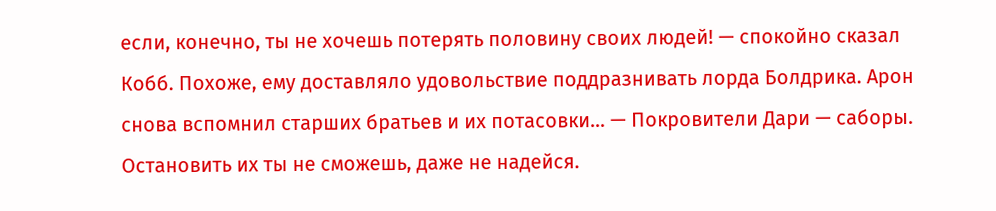если, конечно, ты не хочешь потерять половину своих людей! — спокойно сказал Кобб. Похоже, ему доставляло удовольствие поддразнивать лорда Болдрика. Арон снова вспомнил старших братьев и их потасовки… — Покровители Дари — саборы. Остановить их ты не сможешь, даже не надейся.